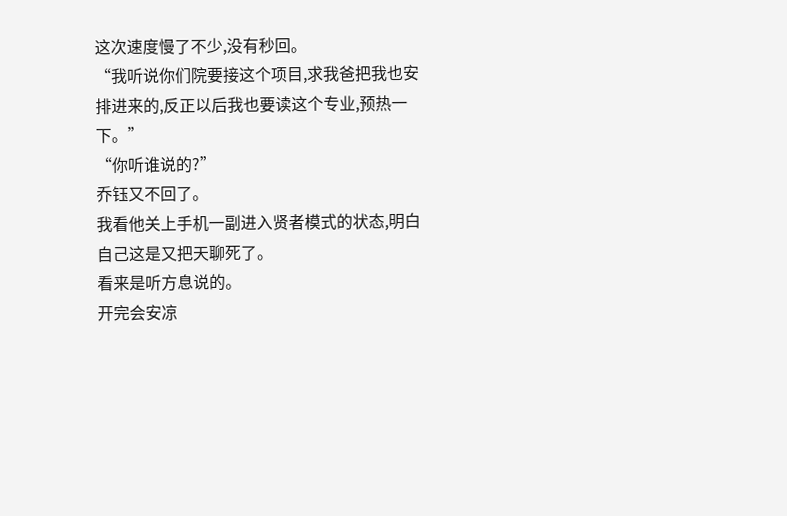这次速度慢了不少,没有秒回。
“我听说你们院要接这个项目,求我爸把我也安排进来的,反正以后我也要读这个专业,预热一下。”
“你听谁说的?”
乔钰又不回了。
我看他关上手机一副进入贤者模式的状态,明白自己这是又把天聊死了。
看来是听方息说的。
开完会安凉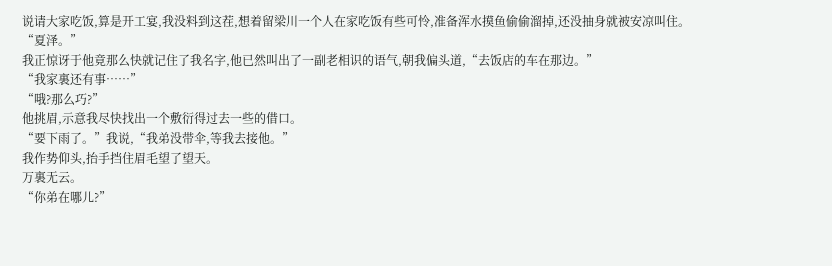说请大家吃饭,算是开工宴,我没料到这茬,想着留梁川一个人在家吃饭有些可怜,准备浑水摸鱼偷偷溜掉,还没抽身就被安凉叫住。
“夏泽。”
我正惊讶于他竟那么快就记住了我名字,他已然叫出了一副老相识的语气,朝我偏头道,“去饭店的车在那边。”
“我家裏还有事……”
“哦?那么巧?”
他挑眉,示意我尽快找出一个敷衍得过去一些的借口。
“要下雨了。”我说,“我弟没带伞,等我去接他。”
我作势仰头,抬手挡住眉毛望了望天。
万裏无云。
“你弟在哪儿?”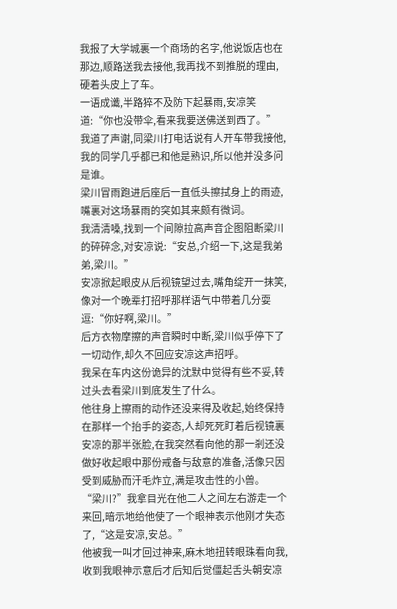我报了大学城裏一个商场的名字,他说饭店也在那边,顺路送我去接他,我再找不到推脱的理由,硬着头皮上了车。
一语成谶,半路猝不及防下起暴雨,安凉笑道:“你也没带伞,看来我要送佛送到西了。”
我道了声谢,同梁川打电话说有人开车带我接他,我的同学几乎都已和他是熟识,所以他并没多问是谁。
梁川冒雨跑进后座后一直低头擦拭身上的雨迹,嘴裏对这场暴雨的突如其来颇有微词。
我清清嗓,找到一个间隙拉高声音企图阻断梁川的碎碎念,对安凉说:“安总,介绍一下,这是我弟弟,梁川。”
安凉掀起眼皮从后视镜望过去,嘴角绽开一抹笑,像对一个晚辈打招呼那样语气中带着几分耍逗:“你好啊,梁川。”
后方衣物摩擦的声音瞬时中断,梁川似乎停下了一切动作,却久不回应安凉这声招呼。
我呆在车内这份诡异的沈默中觉得有些不妥,转过头去看梁川到底发生了什么。
他往身上擦雨的动作还没来得及收起,始终保持在那样一个抬手的姿态,人却死死盯着后视镜裏安凉的那半张脸,在我突然看向他的那一剎还没做好收起眼中那份戒备与敌意的准备,活像只因受到威胁而汗毛炸立,满是攻击性的小兽。
“梁川?”我拿目光在他二人之间左右游走一个来回,暗示地给他使了一个眼神表示他刚才失态了,“这是安凉,安总。”
他被我一叫才回过神来,麻木地扭转眼珠看向我,收到我眼神示意后才后知后觉僵起舌头朝安凉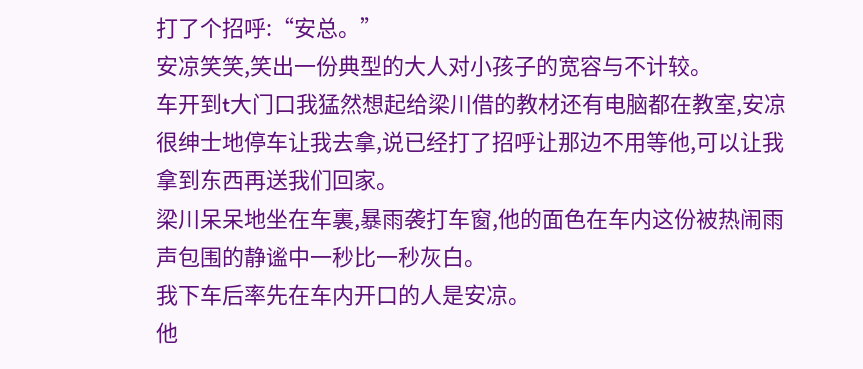打了个招呼:“安总。”
安凉笑笑,笑出一份典型的大人对小孩子的宽容与不计较。
车开到t大门口我猛然想起给梁川借的教材还有电脑都在教室,安凉很绅士地停车让我去拿,说已经打了招呼让那边不用等他,可以让我拿到东西再送我们回家。
梁川呆呆地坐在车裏,暴雨袭打车窗,他的面色在车内这份被热闹雨声包围的静谧中一秒比一秒灰白。
我下车后率先在车内开口的人是安凉。
他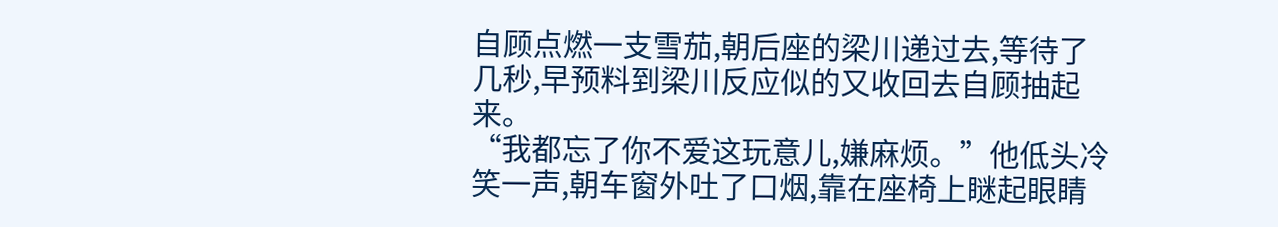自顾点燃一支雪茄,朝后座的梁川递过去,等待了几秒,早预料到梁川反应似的又收回去自顾抽起来。
“我都忘了你不爱这玩意儿,嫌麻烦。”他低头冷笑一声,朝车窗外吐了口烟,靠在座椅上瞇起眼睛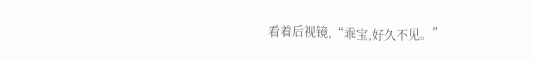看着后视镜,“乖宝,好久不见。”